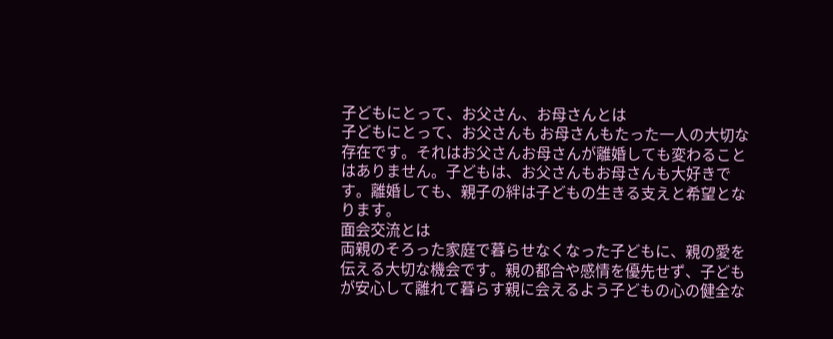子どもにとって、お父さん、お母さんとは
子どもにとって、お父さんも お母さんもたった一人の大切な存在です。それはお父さんお母さんが離婚しても変わることはありません。子どもは、お父さんもお母さんも大好きです。離婚しても、親子の絆は子どもの生きる支えと希望となります。
面会交流とは
両親のそろった家庭で暮らせなくなった子どもに、親の愛を伝える大切な機会です。親の都合や感情を優先せず、子どもが安心して離れて暮らす親に会えるよう子どもの心の健全な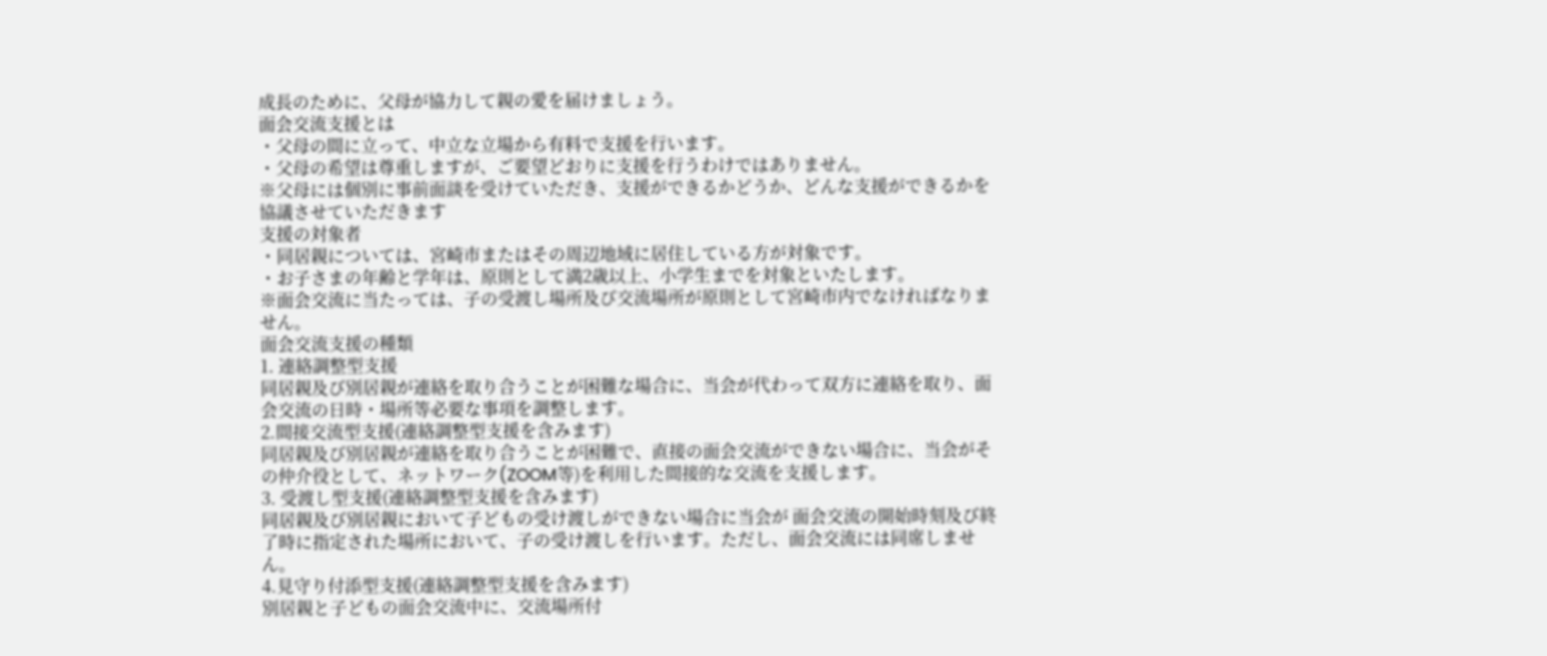成長のために、父母が協力して親の愛を届けましょう。
面会交流支援とは
・父母の間に立って、中立な立場から有料で支援を行います。
・父母の希望は尊重しますが、ご要望どおりに支援を行うわけではありません。
※父母には個別に事前面談を受けていただき、支援ができるかどうか、どんな支援ができるかを協議させていただきます
支援の対象者
・同居親については、宮崎市またはその周辺地域に居住している方が対象です。
・お子さまの年齢と学年は、原則として満2歳以上、小学生までを対象といたします。
※面会交流に当たっては、子の受渡し場所及び交流場所が原則として宮崎市内でなければなりません。
面会交流支援の種類
1. 連絡調整型支援
同居親及び別居親が連絡を取り合うことが困難な場合に、当会が代わって双方に連絡を取り、面会交流の日時・場所等必要な事項を調整します。
2.間接交流型支援(連絡調整型支援を含みます)
同居親及び別居親が連絡を取り合うことが困難で、直接の面会交流ができない場合に、当会がその仲介役として、ネットワーク(ZOOM等)を利用した間接的な交流を支援します。
3. 受渡し型支援(連絡調整型支援を含みます)
同居親及び別居親において子どもの受け渡しができない場合に当会が 面会交流の開始時刻及び終了時に指定された場所において、子の受け渡しを行います。ただし、面会交流には同席しません。
4.見守り付添型支援(連絡調整型支援を含みます)
別居親と子どもの面会交流中に、交流場所付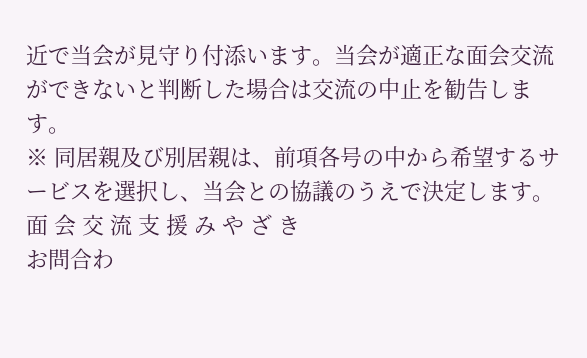近で当会が見守り付添います。当会が適正な面会交流ができないと判断した場合は交流の中止を勧告します。
※ 同居親及び別居親は、前項各号の中から希望するサービスを選択し、当会との協議のうえで決定します。
面 会 交 流 支 援 み や ざ き
お問合わ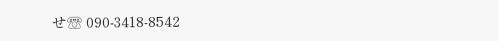せ☏ 090-3418-8542